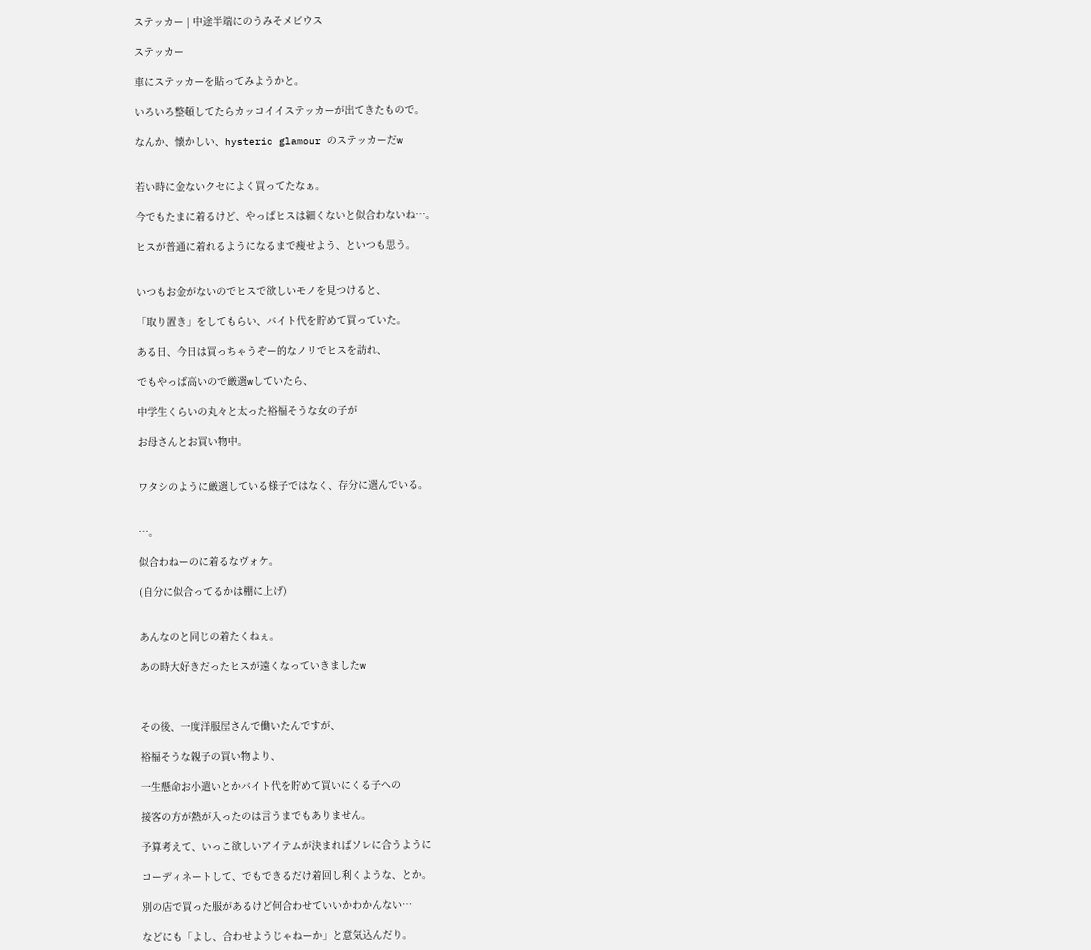ステッカー | 中途半端にのうみそメビウス

ステッカー

車にステッカーを貼ってみようかと。

いろいろ整頓してたらカッコイイステッカーが出てきたもので。

なんか、懐かしい、hysteric glamour のステッカーだw


若い時に金ないクセによく買ってたなぁ。

今でもたまに着るけど、やっぱヒスは細くないと似合わないね…。

ヒスが普通に着れるようになるまで痩せよう、といつも思う。


いつもお金がないのでヒスで欲しいモノを見つけると、

「取り置き」をしてもらい、バイト代を貯めて買っていた。

ある日、今日は買っちゃうぞー的なノリでヒスを訪れ、

でもやっぱ高いので厳選wしていたら、

中学生くらいの丸々と太った裕福そうな女の子が

お母さんとお買い物中。


ワタシのように厳選している様子ではなく、存分に選んでいる。


…。

似合わねーのに着るなヴォケ。

(自分に似合ってるかは棚に上げ)


あんなのと同じの着たくねぇ。

あの時大好きだったヒスが遠くなっていきましたw



その後、一度洋服屋さんで働いたんですが、

裕福そうな親子の買い物より、

一生懸命お小遣いとかバイト代を貯めて買いにくる子への

接客の方が熱が入ったのは言うまでもありません。

予算考えて、いっこ欲しいアイテムが決まればソレに合うように

コーディネートして、でもできるだけ着回し利くような、とか。

別の店で買った服があるけど何合わせていいかわかんない…

などにも「よし、合わせようじゃねーか」と意気込んだり。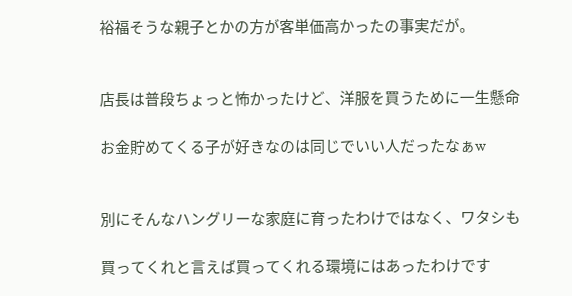裕福そうな親子とかの方が客単価高かったの事実だが。


店長は普段ちょっと怖かったけど、洋服を買うために一生懸命

お金貯めてくる子が好きなのは同じでいい人だったなぁw


別にそんなハングリーな家庭に育ったわけではなく、ワタシも

買ってくれと言えば買ってくれる環境にはあったわけです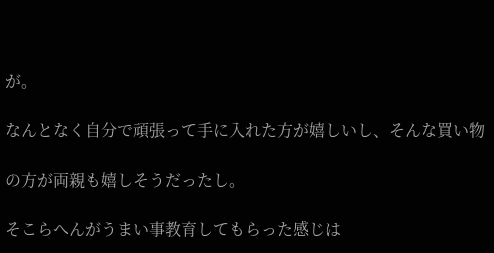が。

なんとなく自分で頑張って手に入れた方が嬉しいし、そんな買い物

の方が両親も嬉しそうだったし。

そこらへんがうまい事教育してもらった感じは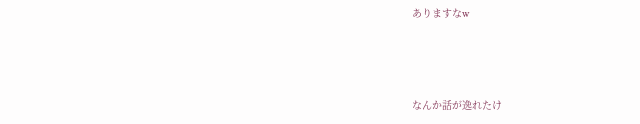ありますなw



なんか話が逸れたけ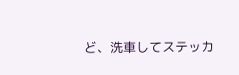ど、洗車してステッカ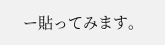ー貼ってみます。